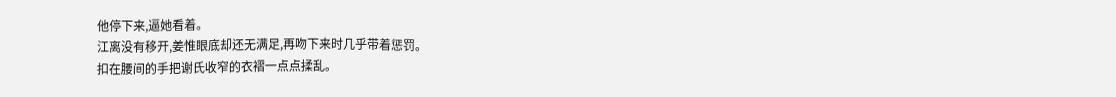他停下来,逼她看着。
江离没有移开,姜惟眼底却还无满足,再吻下来时几乎带着惩罚。
扣在腰间的手把谢氏收窄的衣褶一点点揉乱。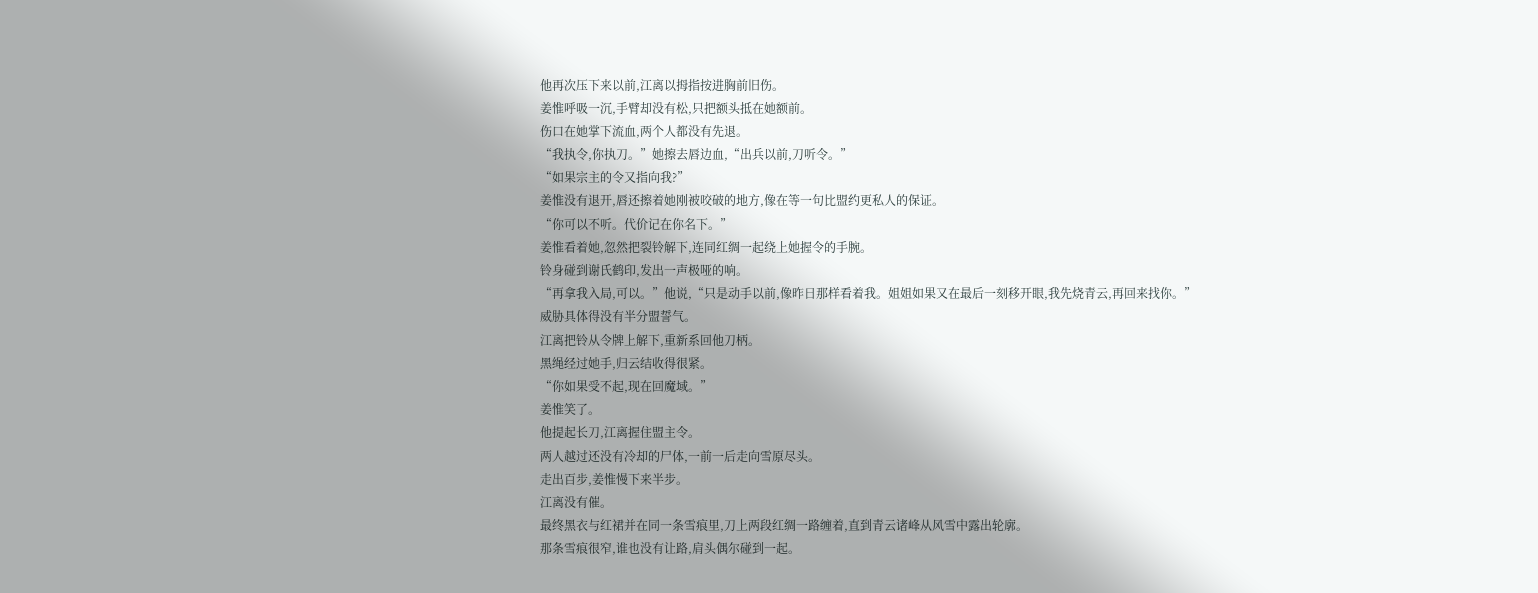他再次压下来以前,江离以拇指按进胸前旧伤。
姜惟呼吸一沉,手臂却没有松,只把额头抵在她额前。
伤口在她掌下流血,两个人都没有先退。
“我执令,你执刀。”她擦去唇边血,“出兵以前,刀听令。”
“如果宗主的令又指向我?”
姜惟没有退开,唇还擦着她刚被咬破的地方,像在等一句比盟约更私人的保证。
“你可以不听。代价记在你名下。”
姜惟看着她,忽然把裂铃解下,连同红绸一起绕上她握令的手腕。
铃身碰到谢氏鹤印,发出一声极哑的响。
“再拿我入局,可以。”他说,“只是动手以前,像昨日那样看着我。姐姐如果又在最后一刻移开眼,我先烧青云,再回来找你。”
威胁具体得没有半分盟誓气。
江离把铃从令牌上解下,重新系回他刀柄。
黑绳经过她手,归云结收得很紧。
“你如果受不起,现在回魔域。”
姜惟笑了。
他提起长刀,江离握住盟主令。
两人越过还没有冷却的尸体,一前一后走向雪原尽头。
走出百步,姜惟慢下来半步。
江离没有催。
最终黑衣与红裙并在同一条雪痕里,刀上两段红绸一路缠着,直到青云诸峰从风雪中露出轮廓。
那条雪痕很窄,谁也没有让路,肩头偶尔碰到一起。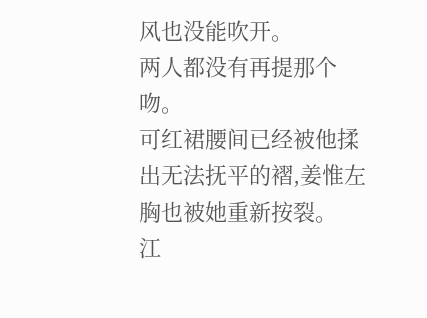风也没能吹开。
两人都没有再提那个吻。
可红裙腰间已经被他揉出无法抚平的褶,姜惟左胸也被她重新按裂。
江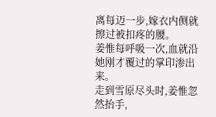离每迈一步,嫁衣内侧就擦过被扣疼的腰。
姜惟每呼吸一次,血就沿她刚才覆过的掌印渗出来。
走到雪原尽头时,姜惟忽然抬手,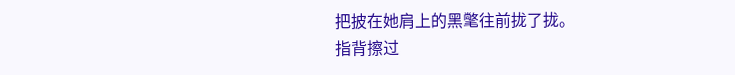把披在她肩上的黑氅往前拢了拢。
指背擦过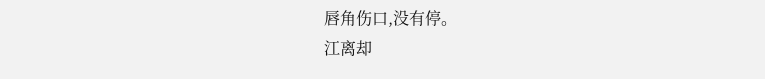唇角伤口,没有停。
江离却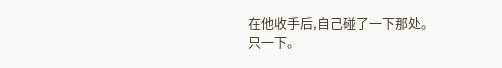在他收手后,自己碰了一下那处。
只一下。